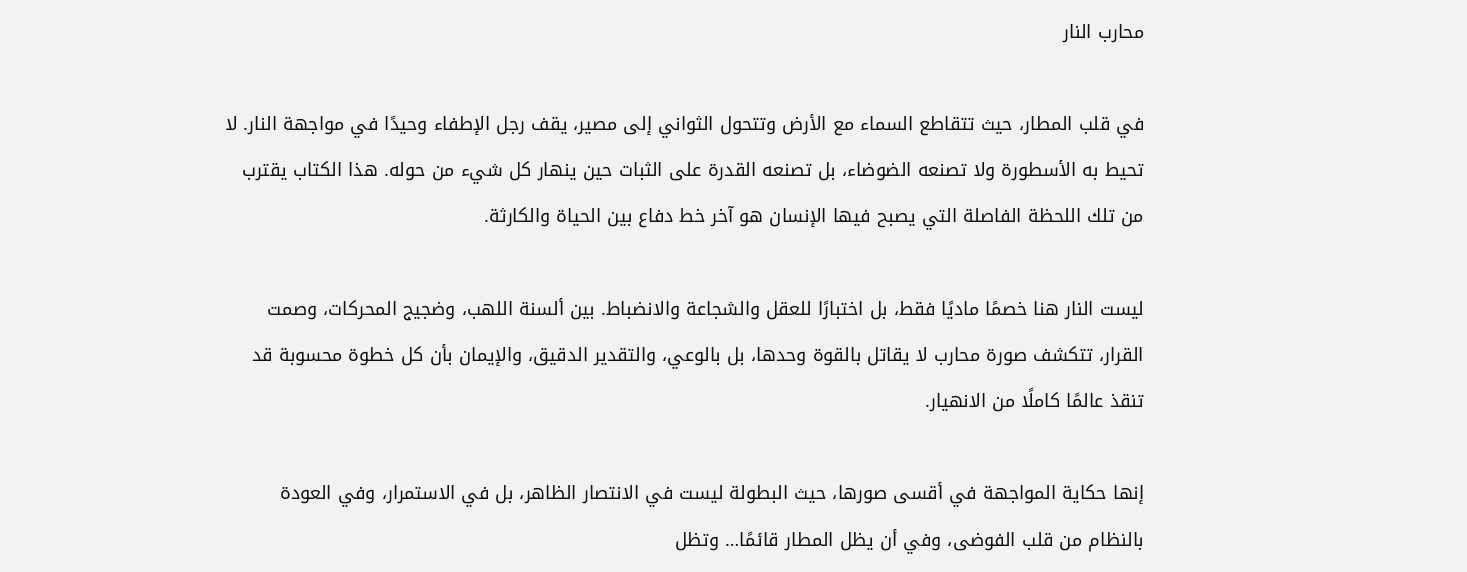محارب النار

في قلب المطار، حيث تتقاطع السماء مع الأرض وتتحول الثواني إلى مصير، يقف رجل الإطفاء وحيدًا في مواجهة النار. لا تحيط به الأسطورة ولا تصنعه الضوضاء، بل تصنعه القدرة على الثبات حين ينهار كل شيء من حوله. هذا الكتاب يقترب من تلك اللحظة الفاصلة التي يصبح فيها الإنسان هو آخر خط دفاع بين الحياة والكارثة.

ليست النار هنا خصمًا ماديًا فقط، بل اختبارًا للعقل والشجاعة والانضباط. بين ألسنة اللهب، وضجيج المحركات، وصمت القرار، تتكشف صورة محارب لا يقاتل بالقوة وحدها، بل بالوعي، والتقدير الدقيق، والإيمان بأن كل خطوة محسوبة قد تنقذ عالمًا كاملًا من الانهيار.

إنها حكاية المواجهة في أقسى صورها، حيث البطولة ليست في الانتصار الظاهر، بل في الاستمرار، وفي العودة بالنظام من قلب الفوضى، وفي أن يظل المطار قائمًا… وتظل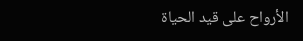الأرواح على قيد الحياة